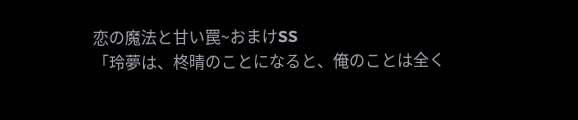恋の魔法と甘い罠~おまけSS
「玲夢は、柊晴のことになると、俺のことは全く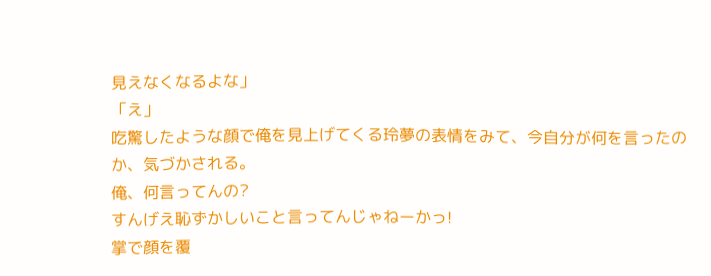見えなくなるよな」
「え」
吃驚したような顔で俺を見上げてくる玲夢の表情をみて、今自分が何を言ったのか、気づかされる。
俺、何言ってんの?
すんげえ恥ずかしいこと言ってんじゃねーかっ!
掌で顔を覆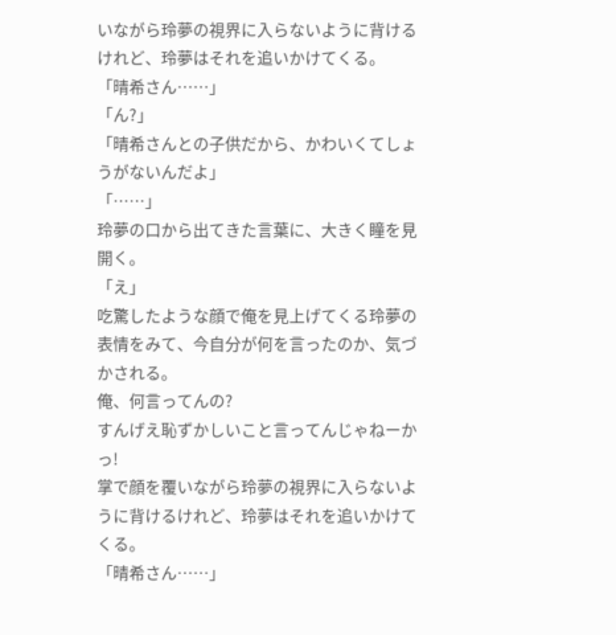いながら玲夢の視界に入らないように背けるけれど、玲夢はそれを追いかけてくる。
「晴希さん……」
「ん?」
「晴希さんとの子供だから、かわいくてしょうがないんだよ」
「……」
玲夢の口から出てきた言葉に、大きく瞳を見開く。
「え」
吃驚したような顔で俺を見上げてくる玲夢の表情をみて、今自分が何を言ったのか、気づかされる。
俺、何言ってんの?
すんげえ恥ずかしいこと言ってんじゃねーかっ!
掌で顔を覆いながら玲夢の視界に入らないように背けるけれど、玲夢はそれを追いかけてくる。
「晴希さん……」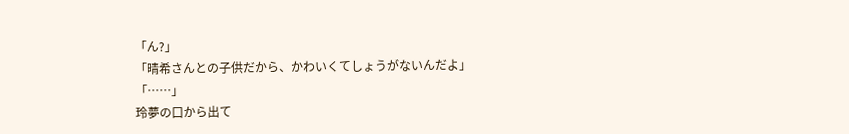「ん?」
「晴希さんとの子供だから、かわいくてしょうがないんだよ」
「……」
玲夢の口から出て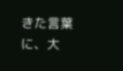きた言葉に、大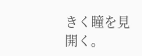きく瞳を見開く。